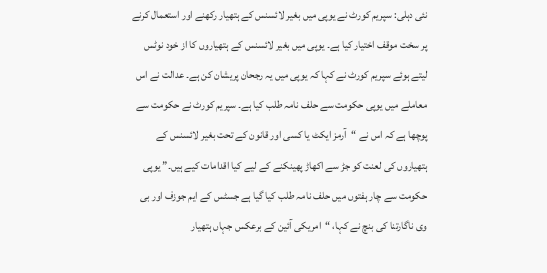نئی دہلی: سپریم کورٹ نے یوپی میں بغیر لائسنس کے ہتھیار رکھنے اور استعمال کرنے پر سخت موقف اختیار کیا ہے۔ یوپی میں بغیر لائسنس کے ہتھیاروں کا از خود نوٹس لیتے ہوئے سپریم کورٹ نے کہا کہ یوپی میں یہ رجحان پریشان کن ہے۔ عدالت نے اس معاملے میں یوپی حکومت سے حلف نامہ طلب کیا ہے۔ سپریم کورٹ نے حکومت سے پوچھا ہے کہ اس نے “آرمز ایکٹ یا کسی اور قانون کے تحت بغیر لائسنس کے ہتھیاروں کی لعنت کو جڑ سے اکھاڑ پھینکنے کے لیے کیا اقدامات کیے ہیں۔” یوپی حکومت سے چار ہفتوں میں حلف نامہ طلب کیا گیا ہے جسٹس کے ایم جوزف اور بی وی ناگارتنا کی بنچ نے کہا، “امریکی آئین کے برعکس جہاں ہتھیار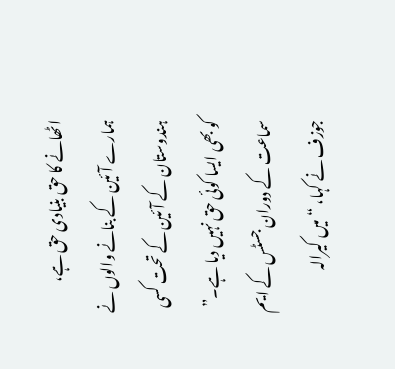اٹھانے کا حق بنیادی حق ہے، ہمارے آئین کے بنانے والوں نے ہندوستان کے آئین کے تحت کسی کو بھی ایسا کوئی حق نہیں دیا ہے۔” سماعت کے دوران جسٹس کے ایم جوزف نے کہا، “میں کیرالہ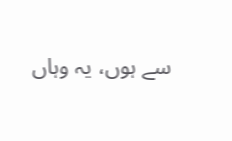سے ہوں، یہ وہاں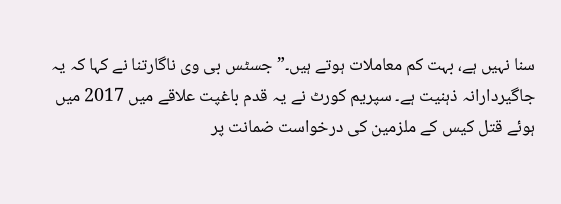سنا نہیں ہے، بہت کم معاملات ہوتے ہیں۔” جسٹس بی وی ناگارتنا نے کہا کہ یہ جاگیردارانہ ذہنیت ہے۔ سپریم کورٹ نے یہ قدم باغپت علاقے میں 2017 میں ہوئے قتل کیس کے ملزمین کی درخواست ضمانت پر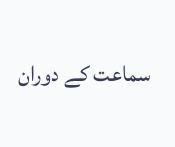سماعت کے دوران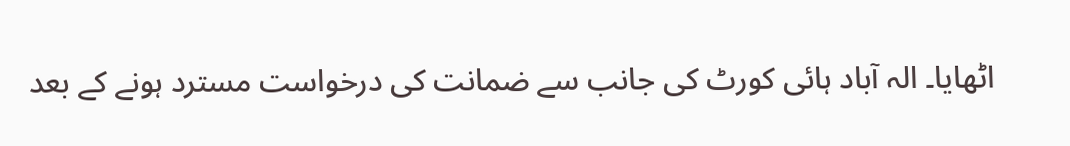اٹھایا۔ الہ آباد ہائی کورٹ کی جانب سے ضمانت کی درخواست مسترد ہونے کے بعد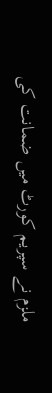ملزم نے سپریم کورٹ میں ضمانت کی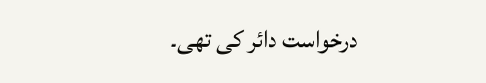درخواست دائر کی تھی۔